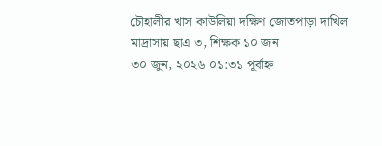চৌহালীর খাস কাউলিয়া দক্ষিণ জোতপাড়া দাখিল মাদ্রাসায় ছাএ ৩, শিক্ষক ১০ জন
৩০ জুন, ২০২৬ ০১:৩১ পূর্বাহ্ন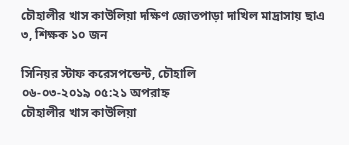চৌহালীর খাস কাউলিয়া দক্ষিণ জোতপাড়া দাখিল মাদ্রাসায় ছাএ ৩, শিক্ষক ১০ জন

সিনিয়র স্টাফ করেসপন্ডেন্ট, চৌহালি
০৬-০৩-২০১৯ ০৫:২১ অপরাহ্ন
চৌহালীর খাস কাউলিয়া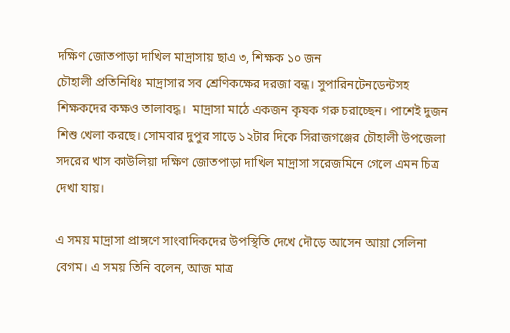দক্ষিণ জোতপাড়া দাখিল মাদ্রাসায় ছাএ ৩, শিক্ষক ১০ জন
চৌহালী প্রতিনিধিঃ মাদ্রাসার সব শ্রেণিকক্ষের দরজা বন্ধ। সুপারিনটেনডেন্টসহ শিক্ষকদের কক্ষও তালাবদ্ধ।  মাদ্রাসা মাঠে একজন কৃষক গরু চরাচ্ছেন। পাশেই দুজন শিশু খেলা করছে। সোমবার দুপুর সাড়ে ১২টার দিকে সিরাজগঞ্জের চৌহালী উপজেলা সদরের খাস কাউলিয়া দক্ষিণ জোতপাড়া দাখিল মাদ্রাসা সরেজমিনে গেলে এমন চিত্র দেখা যায়।

এ সময় মাদ্রাসা প্রাঙ্গণে সাংবাদিকদের উপস্থিতি দেখে দৌড়ে আসেন আয়া সেলিনা বেগম। এ সময় তিনি বলেন, আজ মাত্র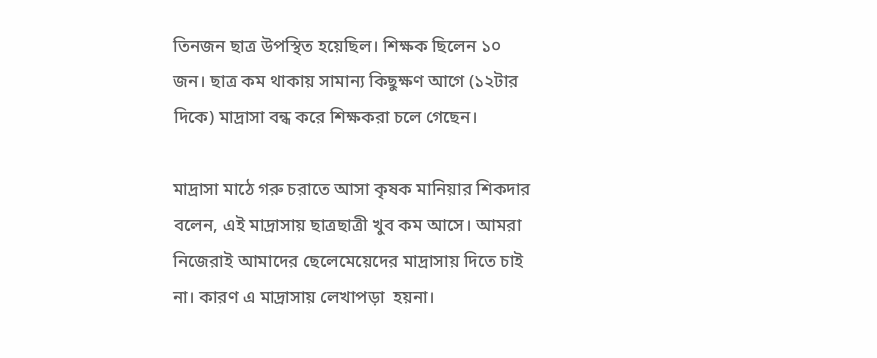তিনজন ছাত্র উপস্থিত হয়েছিল। শিক্ষক ছিলেন ১০ জন। ছাত্র কম থাকায় সামান্য কিছুক্ষণ আগে (১২টার দিকে) মাদ্রাসা বন্ধ করে শিক্ষকরা চলে গেছেন।

মাদ্রাসা মাঠে গরু চরাতে আসা কৃষক মানিয়ার শিকদার বলেন, এই মাদ্রাসায় ছাত্রছাত্রী খুব কম আসে। আমরা নিজেরাই আমাদের ছেলেমেয়েদের মাদ্রাসায় দিতে চাই না। কারণ এ মাদ্রাসায় লেখাপড়া  হয়না।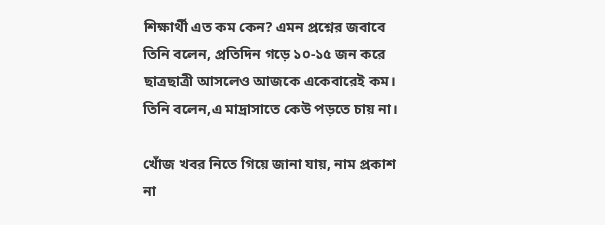শিক্ষার্থী এত কম কেন? এমন প্রশ্নের জবাবে তিনি বলেন, প্রতিদিন গড়ে ১০-১৫ জন করে ছাত্রছাত্রী আসলেও আজকে একেবারেই কম। তিনি বলেন,এ মাদ্রাসাতে কেউ পড়তে চায় না।

খোঁজ খবর নিতে গিয়ে জানা যায়, নাম প্রকাশ না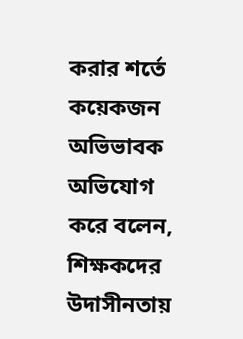করার শর্তে কয়েকজন অভিভাবক অভিযোগ  করে বলেন, শিক্ষকদের উদাসীনতায়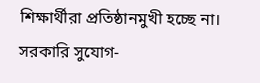শিক্ষার্থীরা প্রতিষ্ঠানমুখী হচ্ছে না। সরকারি সুযোগ-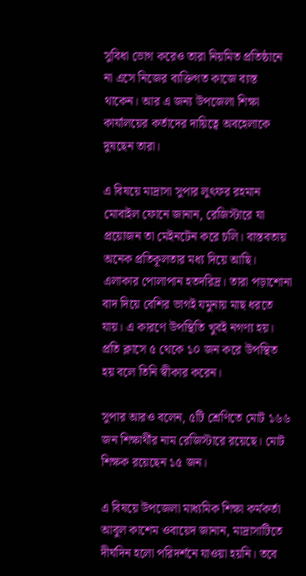সুবিধা ভোগ করেও তারা নিয়মিত প্রতিষ্ঠানে না এসে নিজের ব্যক্তিগত কাজে ব্যস্ত থাকেন। আর এ জন্য উপজেলা শিক্ষা কার্যালয়ের কর্তাদের দায়িত্বে অবহেলাকে দুষছেন তারা।

এ বিষয়ে মাদ্রাসা সুপার লুৎফর রহমান মোবাইল ফোনে জানান, রেজিস্টারে যা প্রয়োজন তা মেইনটেন করে চলি। বাস্তবতায় অনেক প্রতিকূলতার মধ্য দিয়ে আছি। এলাকার পোলাপান হতদরিদ্র। তারা পড়াশোনা বাদ দিয়ে বেশির ভাগই যমুনায় মাছ ধরতে যায়। এ কারণে উপস্থিতি খুবই নগণ্য হয়। প্রতি ক্লাসে ৫ থেকে ১০ জন করে উপস্থিত হয় বলে তিনি স্বীকার করেন।

সুপার আরও বলেন, ৫টি শ্রেণিতে মোট ১৬৬ জন শিক্ষার্থীর নাম রেজিস্টারে রয়েছে। মোট শিক্ষক রয়েছেন ১৫ জন।

এ বিষয়ে উপজেলা মাধ্যমিক শিক্ষা কর্মকর্তা আবুল কাশেম ওবায়েদ জানান, মাদ্রাসাটিতে দীর্ঘদিন হলো পরিদর্শনে যাওয়া হয়নি। তবে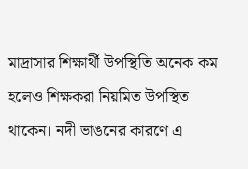মাদ্রাসার শিক্ষার্থী উপস্থিতি অনেক কম হলেও শিক্ষকরা নিয়মিত উপস্থিত থাকেন। নদী ভাঙনের কারণে এ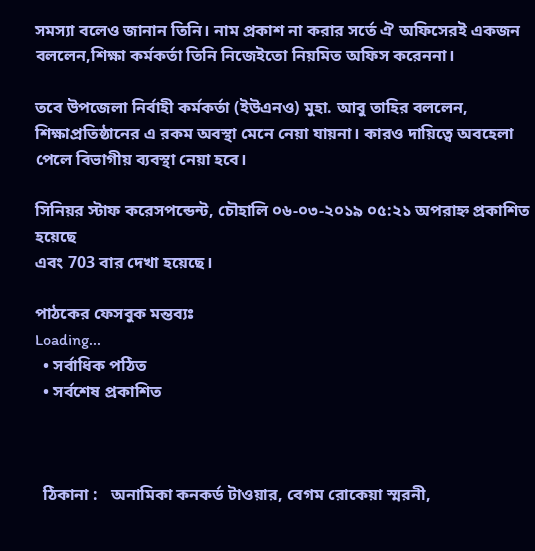সমস্যা বলেও জানান তিনি। নাম প্রকাশ না করার সর্তে ঐ অফিসেরই একজন বললেন,শিক্ষা কর্মকর্তা তিনি নিজেইতো নিয়মিত অফিস করেননা।

তবে উপজেলা নির্বাহী কর্মকর্তা (ইউএনও) মুহা. আবু তাহির বললেন, শিক্ষাপ্রতিষ্ঠানের এ রকম অবস্থা মেনে নেয়া যায়না। কারও দায়িত্বে অবহেলা পেলে বিভাগীয় ব্যবস্থা নেয়া হবে।

সিনিয়র স্টাফ করেসপন্ডেন্ট, চৌহালি ০৬-০৩-২০১৯ ০৫:২১ অপরাহ্ন প্রকাশিত হয়েছে
এবং 703 বার দেখা হয়েছে।

পাঠকের ফেসবুক মন্তব্যঃ
Loading...
  • সর্বাধিক পঠিত
  • সর্বশেষ প্রকাশিত



  ঠিকানা :   অনামিকা কনকর্ড টাওয়ার, বেগম রোকেয়া স্মরনী,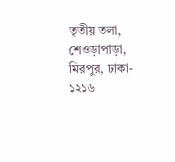তৃতীয় তলা, শেওড়াপাড়া, মিরপুর, ঢাকা- ১২১৬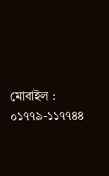মোবাইল :   ০১৭৭৯-১১৭৭৪৪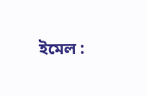ইমেল :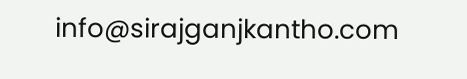info@sirajganjkantho.com